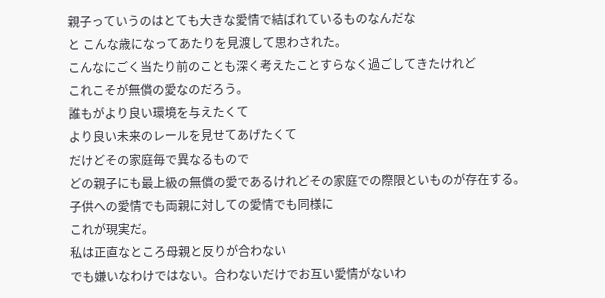親子っていうのはとても大きな愛情で結ばれているものなんだな
と こんな歳になってあたりを見渡して思わされた。
こんなにごく当たり前のことも深く考えたことすらなく過ごしてきたけれど
これこそが無償の愛なのだろう。
誰もがより良い環境を与えたくて
より良い未来のレールを見せてあげたくて
だけどその家庭毎で異なるもので
どの親子にも最上級の無償の愛であるけれどその家庭での際限といものが存在する。
子供への愛情でも両親に対しての愛情でも同様に
これが現実だ。
私は正直なところ母親と反りが合わない
でも嫌いなわけではない。合わないだけでお互い愛情がないわ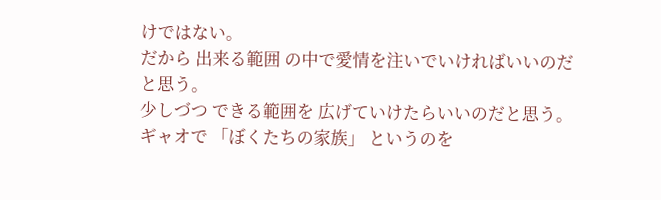けではない。
だから 出来る範囲 の中で愛情を注いでいければいいのだと思う。
少しづつ できる範囲を 広げていけたらいいのだと思う。
ギャオで 「ぼくたちの家族」 というのを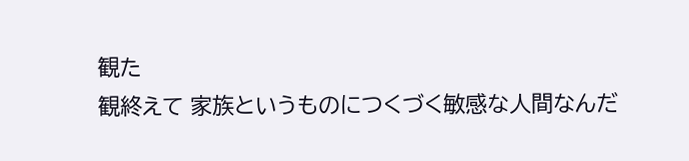観た
観終えて 家族というものにつくづく敏感な人間なんだ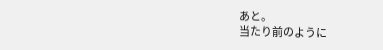あと。
当たり前のように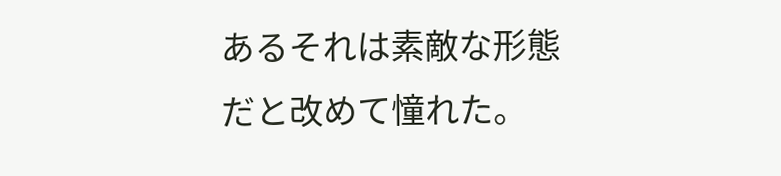あるそれは素敵な形態だと改めて憧れた。